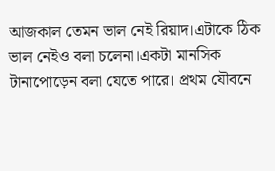আজকাল তেমন ভাল নেই রিয়াদ।এটাকে ঠিক ভাল নেইও বলা চলেনা।একটা মানসিক টানাপোড়েন বলা যেতে পারে। প্রথম যৌবনে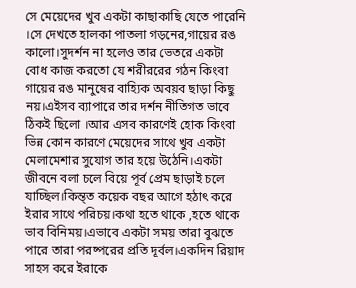সে মেয়েদের খুব একটা কাছাকাছি যেতে পারেনি ।সে দেখতে হালকা পাতলা গড়নের,গায়ের রঙ কালো।সুদর্শন না হলেও তার ভেতরে একটা বোধ কাজ করতো যে শরীররের গঠন কিংবা গায়ের রঙ মানুষের বাহ্যিক অবয়ব ছাড়া কিছু নয়।এইসব ব্যাপারে তার দর্শন নীতিগত ভাবে ঠিকই ছিলো ।আর এসব কারণেই হোক কিংবা ভিন্ন কোন কারণে মেয়েদের সাথে খুব একটা মেলামেশার সুযোগ তার হয়ে উঠেনি।একটা জীবনে বলা চলে বিয়ে পূর্ব প্রেম ছাড়াই চলে যাচ্ছিল।কিন্ত্ত কয়েক বছর আগে হঠাৎ করে ইরার সাথে পরিচয়।কথা হতে থাকে ,হতে থাকে ভাব বিনিময়।এভাবে একটা সময় তারা বুঝতে পারে তারা পরষ্পরের প্রতি দূর্বল।একদিন রিয়াদ সাহস করে ইরাকে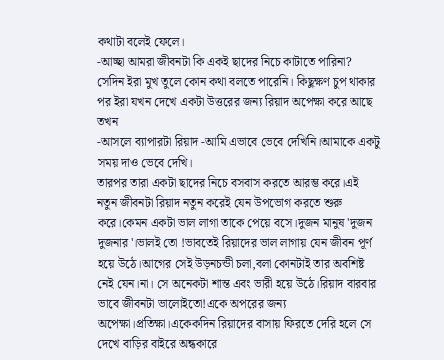কথাটা বলেই ফেলে।
-আচ্ছা আমরা জীবনটা কি একই ছাদের নিচে কাটাতে পারিনা?
সেদিন ইরা মুখ তুলে কোন কথা বলতে পারেনি। কিছুক্ষণ চুপ থাকার পর ইরা যখন দেখে একটা উত্তরের জন্য রিয়াদ অপেক্ষা করে আছে তখন
-আসলে ব্যাপারটা রিয়াদ -আমি এভাবে ভেবে দেখিনি।আমাকে একটু সময় দাও ভেবে দেখি।
তারপর তারা একটা ছাদের নিচে বসবাস করতে আরম্ভ করে।এই নতুন জীবনটা রিয়াদ নতুন করেই যেন উপভোগ করতে শুরু করে।কেমন একটা ভাল লাগা তাকে পেয়ে বসে।দুজন মানুষ 'দুজন দুজনার'।ভালই তো !ভাবতেই রিয়াদের ভাল লাগায় যেন জীবন পূর্ণ হয়ে উঠে।আগের সেই উড়নচন্ডী চলা,বলা কোনটাই তার অবশিষ্ট নেই যেন।না। সে অনেকটা শান্ত এবং ভারী হয়ে উঠে।রিয়াদ বারবার ভাবে জীবনটা ভালোইতো!একে অপরের জন্য অপেক্ষা।প্রতিক্ষা।একেকদিন রিয়াদের বাসায় ফিরতে দেরি হলে সে দেখে বাড়ির বাইরে অন্ধকারে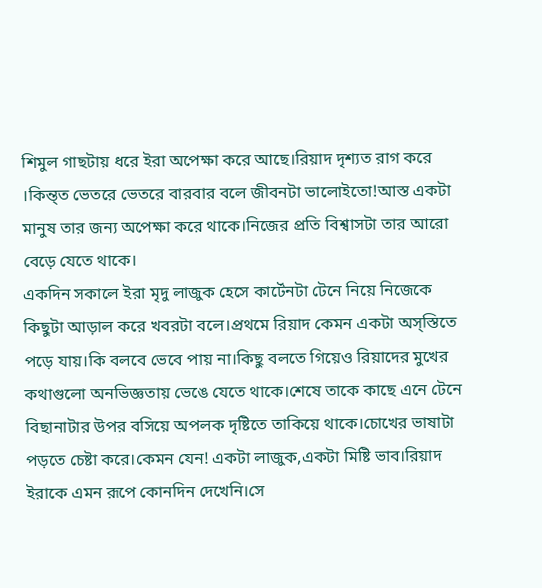শিমুল গাছটায় ধরে ইরা অপেক্ষা করে আছে।রিয়াদ দৃশ্যত রাগ করে ।কিন্ত্ত ভেতরে ভেতরে বারবার বলে জীবনটা ভালোইতো!আস্ত একটা মানুষ তার জন্য অপেক্ষা করে থাকে।নিজের প্রতি বিশ্বাসটা তার আরো বেড়ে যেতে থাকে।
একদিন সকালে ইরা মৃদু লাজুক হেসে কার্টেনটা টেনে নিয়ে নিজেকে কিছুটা আড়াল করে খবরটা বলে।প্রথমে রিয়াদ কেমন একটা অস্স্তিতে পড়ে যায়।কি বলবে ভেবে পায় না।কিছু বলতে গিয়েও রিয়াদের মুখের কথাগুলো অনভিজ্ঞতায় ভেঙে যেতে থাকে।শেষে তাকে কাছে এনে টেনে বিছানাটার উপর বসিয়ে অপলক দৃষ্টিতে তাকিয়ে থাকে।চোখের ভাষাটা পড়তে চেষ্টা করে।কেমন যেন! একটা লাজুক,একটা মিষ্টি ভাব।রিয়াদ ইরাকে এমন রূপে কোনদিন দেখেনি।সে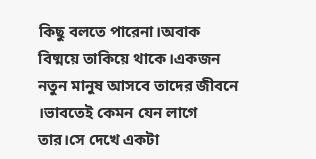কিছু বলতে পারেনা।অবাক বিষ্ময়ে তাকিয়ে থাকে।একজন নতুন মানুষ আসবে তাদের জীবনে ।ভাবতেই কেমন যেন লাগে তার।সে দেখে একটা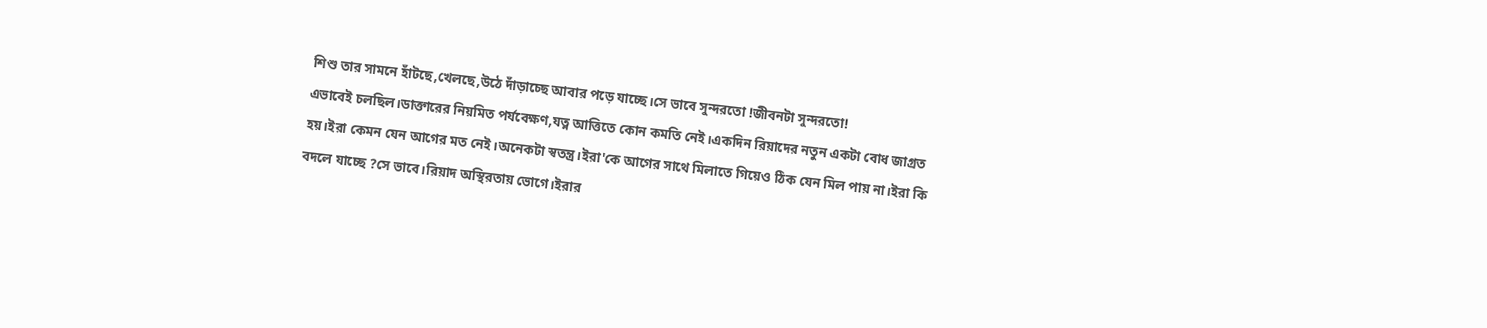শিশু তার সামনে হাঁটছে,খেলছে,উঠে দাঁড়াচ্ছে আবার পড়ে যাচ্ছে।সে ভাবে সুন্দরতো !জীবনটা সুন্দরতো!
এভাবেই চলছিল।ডাক্তারের নিয়মিত পর্যবেক্ষণ,যত্ন আত্তিতে কোন কমতি নেই।একদিন রিয়াদের নতুন একটা বোধ জাগ্রত হয়।ইরা কেমন যেন আগের মত নেই।অনেকটা স্বতন্ত্র।ইরা'কে আগের সাথে মিলাতে গিয়েও ঠিক যেন মিল পায় না।ইরা কি বদলে যাচ্ছে ?সে ভাবে।রিয়াদ অস্থিরতায় ভোগে।ইরার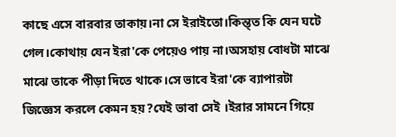কাছে এসে বারবার তাকায়।না সে ইরাইতো।কিন্ত্ত কি যেন ঘটে গেল।কোথায় যেন ইরা'কে পেয়েও পায় না।অসহায় বোধটা মাঝে মাঝে তাকে পীড়া দিতে থাকে।সে ভাবে ইরা'কে ব্যাপারটা জিজ্ঞেস করলে কেমন হয়?যেই ভাবা সেই ।ইরার সামনে গিয়ে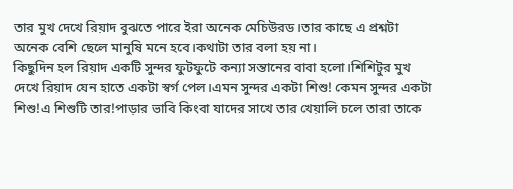তার মুখ দেখে রিয়াদ বুঝতে পারে ইরা অনেক মেচিউরড।তার কাছে এ প্রশ্নটা অনেক বেশি ছেলে মানুষি মনে হবে।কথাটা তার বলা হয় না।
কিছুদিন হল রিয়াদ একটি সুন্দর ফুটফুটে কন্যা সন্তানের বাবা হলো।শিশিটুর মুখ দেখে রিয়াদ যেন হাতে একটা স্বর্গ পেল।এমন সুন্দর একটা শিশু! কেমন সুন্দর একটা শিশু!এ শিশুটি তার!পাড়ার ভাবি কিংবা যাদের সাখে তার খেয়ালি চলে তারা তাকে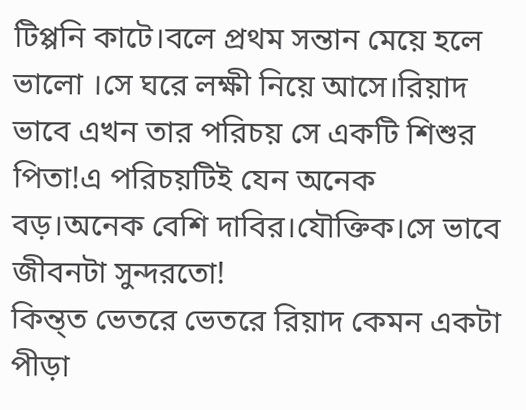টিপ্পনি কাটে।বলে প্রথম সন্তান মেয়ে হলে ভালো ।সে ঘরে লক্ষী নিয়ে আসে।রিয়াদ ভাবে এখন তার পরিচয় সে একটি শিশুর পিতা!এ পরিচয়টিই যেন অনেক বড়।অনেক বেশি দাবির।যৌক্তিক।সে ভাবে জীবনটা সুন্দরতো!
কিন্ত্ত ভেতরে ভেতরে রিয়াদ কেমন একটা পীড়া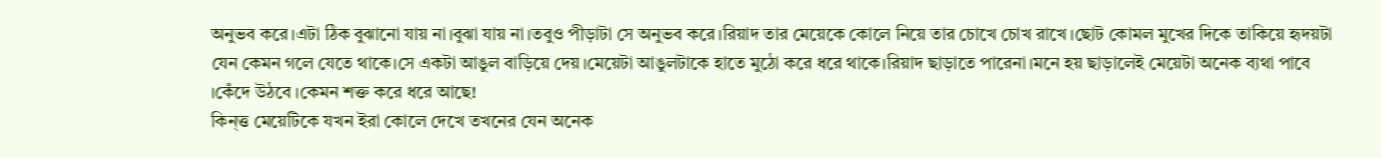অনুভব করে।এটা ঠিক বুঝানো যায় না।বুঝা যায় না।তবুও পীড়াটা সে অনুভব করে।রিয়াদ তার মেয়েকে কোলে নিয়ে তার চোখে চোখ রাখে।ছোট কোমল মুখের দিকে তাকিয়ে হৃদয়টা যেন কেমন গলে যেতে থাকে।সে একটা আঙুল বাড়িয়ে দেয়।মেয়েটা আঙুলটাকে হাতে মুঠো করে ধরে থাকে।রিয়াদ ছাড়াতে পারেনা।মনে হয় ছাড়ালেই মেয়েটা অনেক ব্যথা পাবে ।কেঁদে উঠবে ।কেমন শক্ত করে ধরে আছে!
কিন্ত্ত মেয়েটিকে যখন ইরা কোলে দেখে তখনের যেন অনেক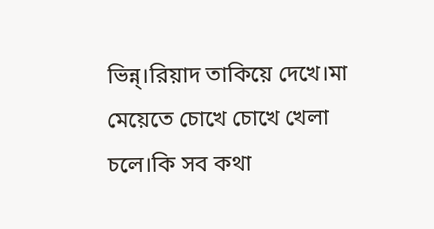ভিন্ন্।রিয়াদ তাকিয়ে দেখে।মা মেয়েতে চোখে চোখে খেলা চলে।কি সব কথা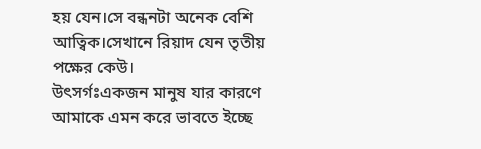হয় যেন।সে বন্ধনটা অনেক বেশি আত্বিক।সেখানে রিয়াদ যেন তৃতীয় পক্ষের কেউ।
উৎসর্গঃএকজন মানুষ যার কারণে আমাকে এমন করে ভাবতে ইচ্ছে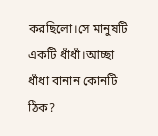করছিলো।সে মানুষটি একটি ধাঁধাঁ।আচ্ছা ধাঁধা বানান কোনটি ঠিক?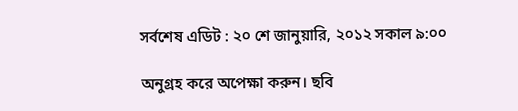সর্বশেষ এডিট : ২০ শে জানুয়ারি, ২০১২ সকাল ৯:০০

অনুগ্রহ করে অপেক্ষা করুন। ছবি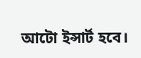আটো ইন্সার্ট হবে।